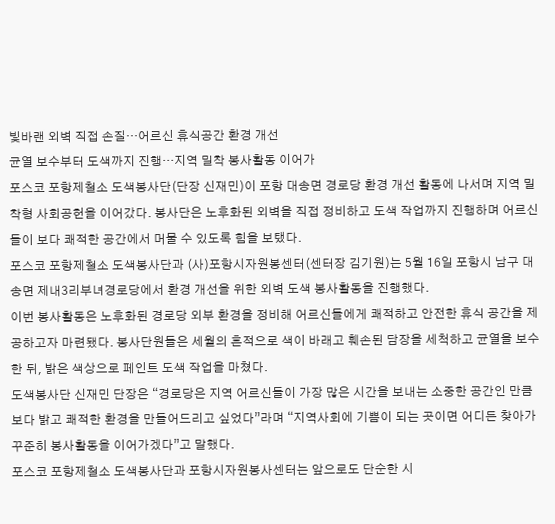빛바랜 외벽 직접 손질…어르신 휴식공간 환경 개선
균열 보수부터 도색까지 진행…지역 밀착 봉사활동 이어가
포스코 포항제철소 도색봉사단(단장 신재민)이 포항 대송면 경로당 환경 개선 활동에 나서며 지역 밀착형 사회공헌을 이어갔다. 봉사단은 노후화된 외벽을 직접 정비하고 도색 작업까지 진행하며 어르신들이 보다 쾌적한 공간에서 머물 수 있도록 힘을 보탰다.
포스코 포항제철소 도색봉사단과 (사)포항시자원봉센터(센터장 김기원)는 5월 16일 포항시 남구 대송면 제내3리부녀경로당에서 환경 개선을 위한 외벽 도색 봉사활동을 진행했다.
이번 봉사활동은 노후화된 경로당 외부 환경을 정비해 어르신들에게 쾌적하고 안전한 휴식 공간을 제공하고자 마련됐다. 봉사단원들은 세월의 흔적으로 색이 바래고 훼손된 담장을 세척하고 균열을 보수한 뒤, 밝은 색상으로 페인트 도색 작업을 마쳤다.
도색봉사단 신재민 단장은 “경로당은 지역 어르신들이 가장 많은 시간을 보내는 소중한 공간인 만큼 보다 밝고 쾌적한 환경을 만들어드리고 싶었다”라며 “지역사회에 기쁨이 되는 곳이면 어디든 찾아가 꾸준히 봉사활동을 이어가겠다”고 말했다.
포스코 포항제철소 도색봉사단과 포항시자원봉사센터는 앞으로도 단순한 시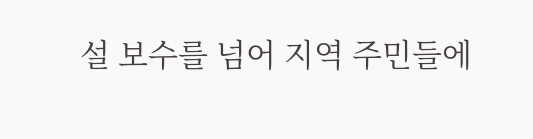설 보수를 넘어 지역 주민들에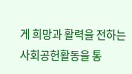게 희망과 활력을 전하는 사회공헌활동을 통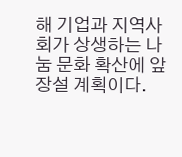해 기업과 지역사회가 상생하는 나눔 문화 확산에 앞장설 계획이다.